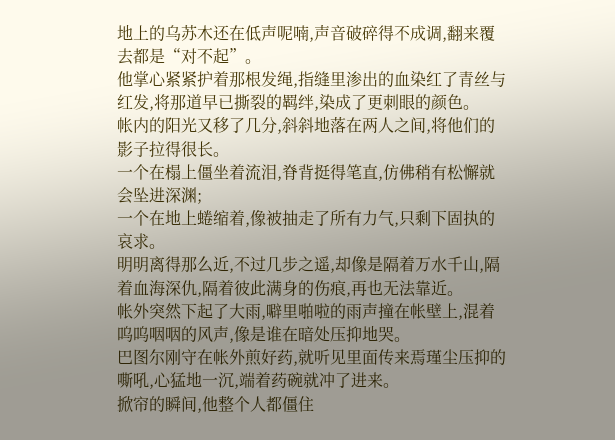地上的乌苏木还在低声呢喃,声音破碎得不成调,翻来覆去都是“对不起”。
他掌心紧紧护着那根发绳,指缝里渗出的血染红了青丝与红发,将那道早已撕裂的羁绊,染成了更刺眼的颜色。
帐内的阳光又移了几分,斜斜地落在两人之间,将他们的影子拉得很长。
一个在榻上僵坐着流泪,脊背挺得笔直,仿佛稍有松懈就会坠进深渊;
一个在地上蜷缩着,像被抽走了所有力气,只剩下固执的哀求。
明明离得那么近,不过几步之遥,却像是隔着万水千山,隔着血海深仇,隔着彼此满身的伤痕,再也无法靠近。
帐外突然下起了大雨,噼里啪啦的雨声撞在帐壁上,混着呜呜咽咽的风声,像是谁在暗处压抑地哭。
巴图尔刚守在帐外煎好药,就听见里面传来焉瑾尘压抑的嘶吼,心猛地一沉,端着药碗就冲了进来。
掀帘的瞬间,他整个人都僵住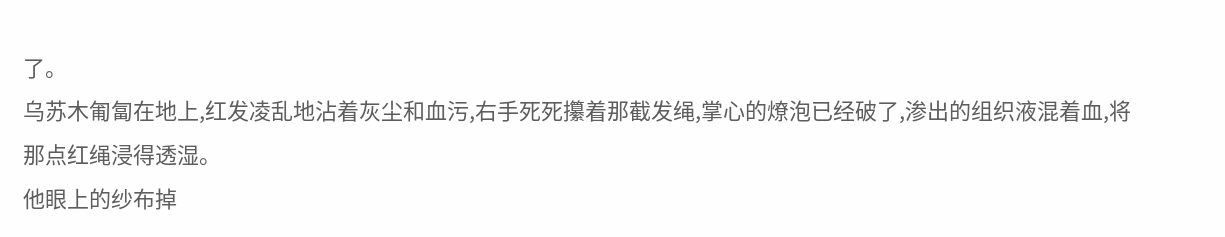了。
乌苏木匍匐在地上,红发凌乱地沾着灰尘和血污,右手死死攥着那截发绳,掌心的燎泡已经破了,渗出的组织液混着血,将那点红绳浸得透湿。
他眼上的纱布掉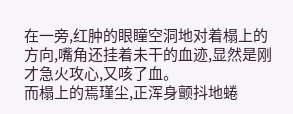在一旁,红肿的眼瞳空洞地对着榻上的方向,嘴角还挂着未干的血迹,显然是刚才急火攻心,又咳了血。
而榻上的焉瑾尘,正浑身颤抖地蜷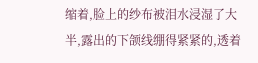缩着,脸上的纱布被泪水浸湿了大半,露出的下颌线绷得紧紧的,透着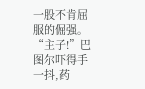一股不肯屈服的倔强。
“主子!”巴图尔吓得手一抖,药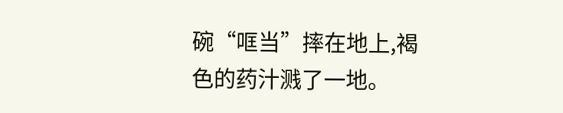碗“哐当”摔在地上,褐色的药汁溅了一地。